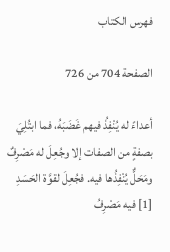فهرس الكتاب

الصفحة 704 من 726

أعداءً له يُنْفِذُ فيهم غَضَبَهُ، فما ابتُلِيَ بصفةٍ من الصفات إلا وجُعِلَ له مَصْرِفٌ ومَحَلٌّ يُنْفِذُها فيه. فجُعِلَ لقوَّة الحَسَدِ [1] فيه مَصْرِفُ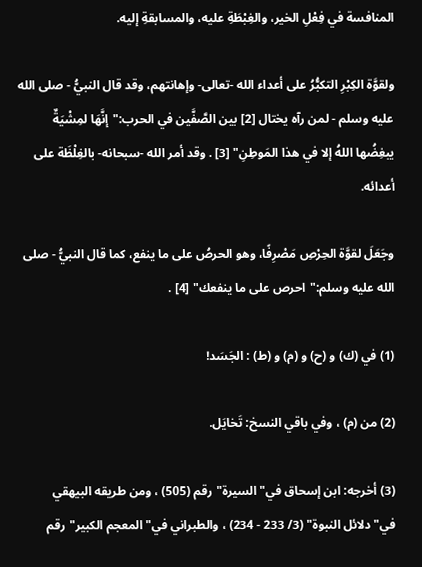المنافسة في فِعْلِ الخير، والغِبْطَةِ عليه، والمسابقةِ إليه.

ولقوَّة الكِبْرِ التكبُّرُ على أعداء الله -تعالى- وإهانتهم، وقد قال النبيُّ - صلى الله عليه وسلم - لمن رآه يختال [2] بين الصَّفَّين في الحرب:"إنَّهَا لمِشْيَةٌ يبغِضُها اللهُ إلا في هذا المَوطِنِ" [3] . وقد أمر الله -سبحانه- بالغِلْظَة على أعدائه.

وجَعَلَ لقوَّة الحِرْصِ مَصْرِفًا، وهو الحرصُ على ما ينفع، كما قال النبيُّ - صلى الله عليه وسلم:"احرص على ما ينفعك" [4] .

(1) في (ك) و (ح) و (م) و (ط) : الجَسَد!

(2) من (م) ، وفي باقي النسخ: تَخايَل.

(3) أخرجه: ابن إسحاق في"السيرة"رقم (505) ، ومن طريقه البيهقي في"دلائل النبوة" (3/ 233 - 234) ، والطبراني في"المعجم الكبير"رقم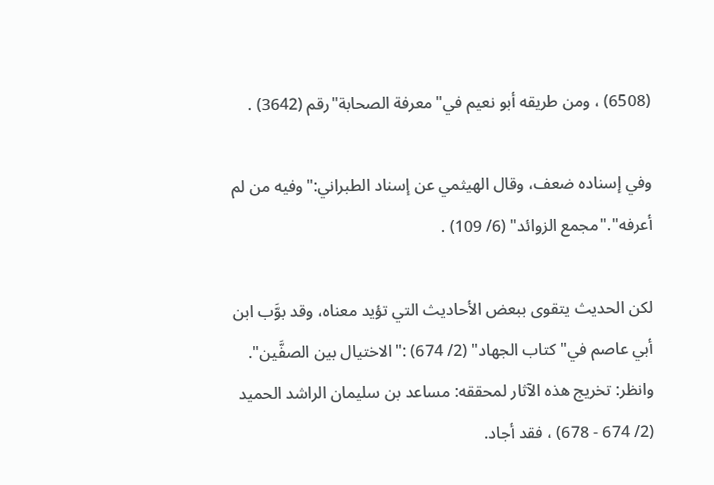(6508) ، ومن طريقه أبو نعيم في"معرفة الصحابة"رقم (3642) .

وفي إسناده ضعف، وقال الهيثمي عن إسناد الطبراني:"وفيه من لم أعرفه"."مجمع الزوائد" (6/ 109) .

لكن الحديث يتقوى ببعض الأحاديث التي تؤيد معناه، وقد بوَّب ابن أبي عاصم في"كتاب الجهاد" (2/ 674) :"الاختيال بين الصفَّين". وانظر: تخريج هذه الآثار لمحققه: مساعد بن سليمان الراشد الحميد (2/ 674 - 678) ، فقد أجاد.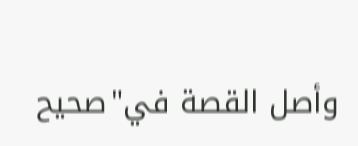وأصل القصة في"صحيح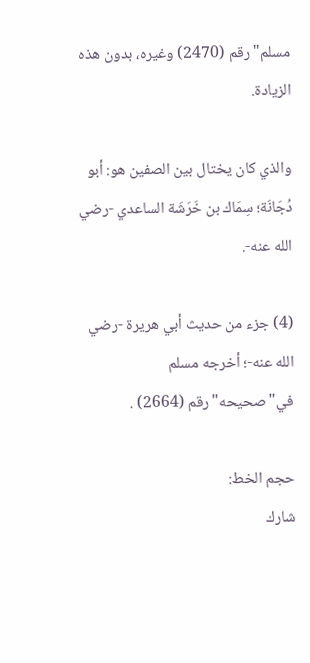مسلم"رقم (2470) وغيره، بدون هذه الزيادة.

والذي كان يختال بين الصفين هو: أبو دُجَانَة؛ سِمَاك بن خَرَشَة الساعدي -رضي الله عنه-.

(4) جزء من حديث أبي هريرة -رضي الله عنه-؛ أخرجه مسلم في"صحيحه"رقم (2664) .

حجم الخط:
شارك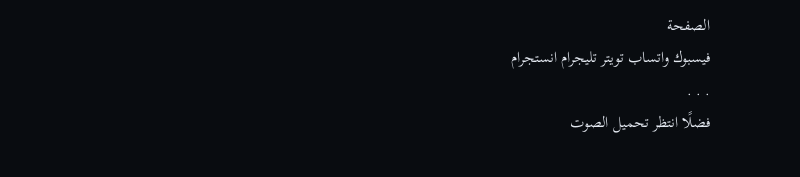الصفحة
فيسبوك واتساب تويتر تليجرام انستجرام
. . .
فضلًا انتظر تحميل الصوت